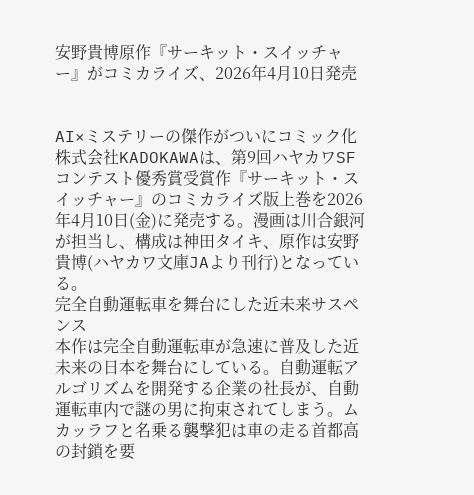安野貴博原作『サーキット・スイッチャー』がコミカライズ、2026年4月10日発売


AI×ミステリーの傑作がついにコミック化
株式会社KADOKAWAは、第9回ハヤカワSFコンテスト優秀賞受賞作『サーキット・スイッチャー』のコミカライズ版上巻を2026年4月10日(金)に発売する。漫画は川合銀河が担当し、構成は神田タイキ、原作は安野貴博(ハヤカワ文庫JAより刊行)となっている。
完全自動運転車を舞台にした近未来サスペンス
本作は完全自動運転車が急速に普及した近未来の日本を舞台にしている。自動運転アルゴリズムを開発する企業の社長が、自動運転車内で謎の男に拘束されてしまう。ムカッラフと名乗る襲撃犯は車の走る首都高の封鎖を要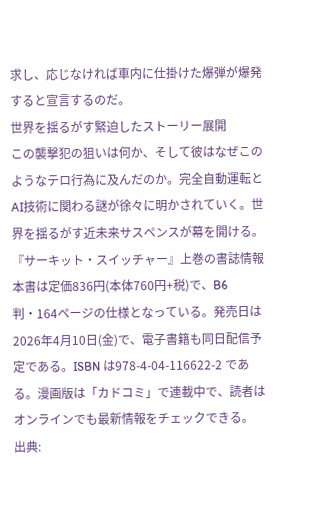求し、応じなければ車内に仕掛けた爆弾が爆発すると宣言するのだ。
世界を揺るがす緊迫したストーリー展開
この襲撃犯の狙いは何か、そして彼はなぜこのようなテロ行為に及んだのか。完全自動運転とAI技術に関わる謎が徐々に明かされていく。世界を揺るがす近未来サスペンスが幕を開ける。
『サーキット・スイッチャー』上巻の書誌情報
本書は定価836円(本体760円+税)で、B6判・164ページの仕様となっている。発売日は2026年4月10日(金)で、電子書籍も同日配信予定である。ISBN は978-4-04-116622-2 である。漫画版は「カドコミ」で連載中で、読者はオンラインでも最新情報をチェックできる。
出典: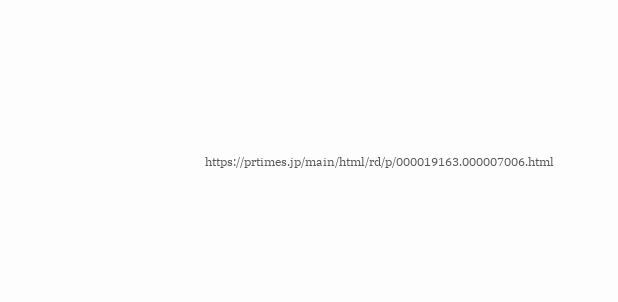https://prtimes.jp/main/html/rd/p/000019163.000007006.html